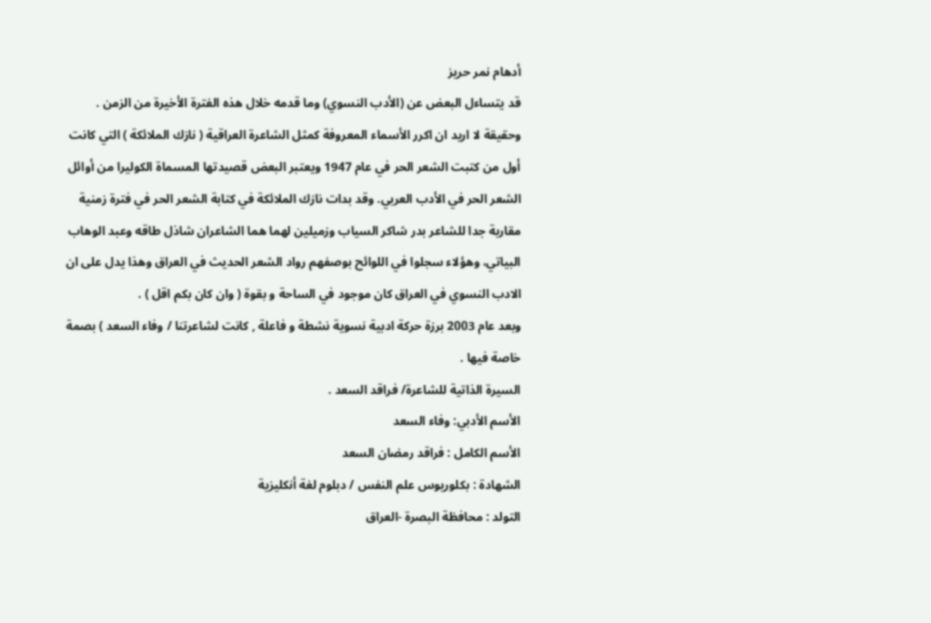أدهام نمر حريز
قد يتساءل البعض عن (الأدب النسوي) وما قدمه خلال هذه الفترة الأخيرة من الزمن .
وحقيقة لا اريد ان اكرر الأسماء المعروفة كمثل الشاعرة العراقية ( نازك الملائكة ) التي كانت أول من كتبت الشعر الحر في عام 1947 ويعتبر البعض قصيدتها المسماة الكوليرا من أوائل الشعر الحر في الأدب العربي. وقد بدات نازك الملائكة في كتابة الشعر الحر في فترة زمنية مقاربة جدا للشاعر بدر شاكر السياب وزميلين لهما هما الشاعران شاذل طاقه وعبد الوهاب البياتي، وهؤلاء سجلوا في اللوائح بوصفهم رواد الشعر الحديث في العراق وهذا يدل على ان الادب النسوي في العراق كان موجود في الساحة و بقوة ( وان كان بكم اقل ) .
وبعد عام 2003 برزة حركة ادبية نسوية نشطة و فاعلة , كانت لشاعرتنا / وفاء السعد ) بصمة خاصة فيها .
السيرة الذاتية للشاعرة/ فراقد السعد .
الأسم الأدبي: وفاء السعد
الأسم الكامل : فراقد رمضان السعد
الشهادة : بكلوريوس علم النفس / دبلوم لغة أنكليزية
التولد : محافظة البصرة -العراق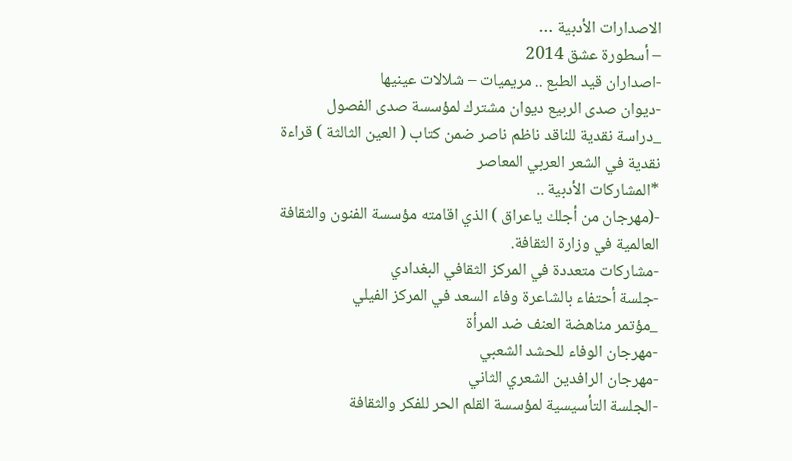الاصدارات الأدبية …
– أسطورة عشق 2014
-اصداران قيد الطبع .. مريميات – شلالات عينيها
-ديوان صدى الربيع ديوان مشترك لمؤسسة صدى الفصول
_دراسة نقدية للناقد ناظم ناصر ضمن كتاب ( العين الثالثة ) قراءة نقدية في الشعر العربي المعاصر
*المشاركات الأدبية ..
-(مهرجان من أجلك ياعراق ) الذي اقامته مؤسسة الفنون والثقافة العالمية في وزارة الثقافة.
-مشاركات متعددة في المركز الثقافي البغدادي
-جلسة أحتفاء بالشاعرة وفاء السعد في المركز الفيلي
_مؤتمر مناهضة العنف ضد المرأة
-مهرجان الوفاء للحشد الشعبي
-مهرجان الرافدين الشعري الثاني
-الجلسة التأسيسية لمؤسسة القلم الحر للفكر والثقافة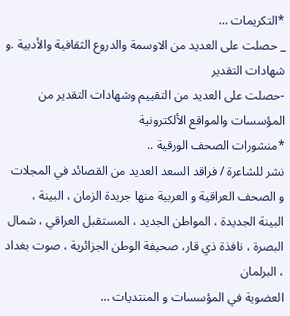*التكريمات …
_ حصلت على العديد من الاوسمة والدروع الثقافية والأدبية .و شهادات التقدير
-حصلت على العديد من التقييم وشهادات التقدير من المؤسسات والمواقع الألكترونية
*منشورات الصحف الورقية ..
نشر للشاعرة / فراقد السعد العديد من القصائد في المجلات و الصحف العراقية و العربية منها جريدة الزمان ، البينة ، البينة الجديدة ، المواطن الجديد ، المستقبل العراقي ، شمال البصرة ، نافذة ذي قار، صحيفة الوطن الجزائرية ، صوت بغداد ، البرلمان
العضوية في المؤسسات و المنتديات …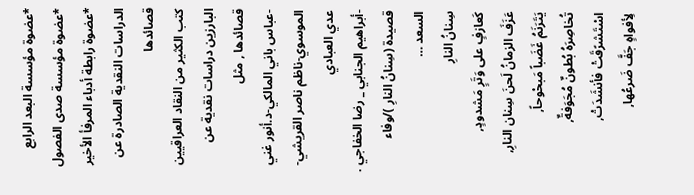*عضوة مؤسسة البعد الرابع
*عضوة مؤسسة صدى الفصول
*عضوة رابطة أدباء المرفأ الأخير
الدراسات النقدية الصادرة عن قصائدها
كتب الكثير من النقاد العراقيين البارزين دراسات نقدية عن قصائدها , مثل
-عباس باني المالكي-د.أنور غني الموسوي-ناظم ناصر القريشي-عدي العبادي
-أبراهيم الجنابي _ رضا الخفاجي .
قصيدة (سِنانُ النارِ )/وفاء السعد …
سِنانُ النارِ
كَعازفٍ على وَتَرٍ مَشدودٍ,
عَزَفَ الزمانُ لَحنَ سِنان النارِ,
يَتَرَنَمُ غَضَباً مَبحْوحاً,
تُخاصِرَهُ بُطونٌ مُجَوَفةٌ,
اسْتَشرًقَتْ فأنشَدَتْ,
لِأفواهٍ جَفَّ ضَرعُها,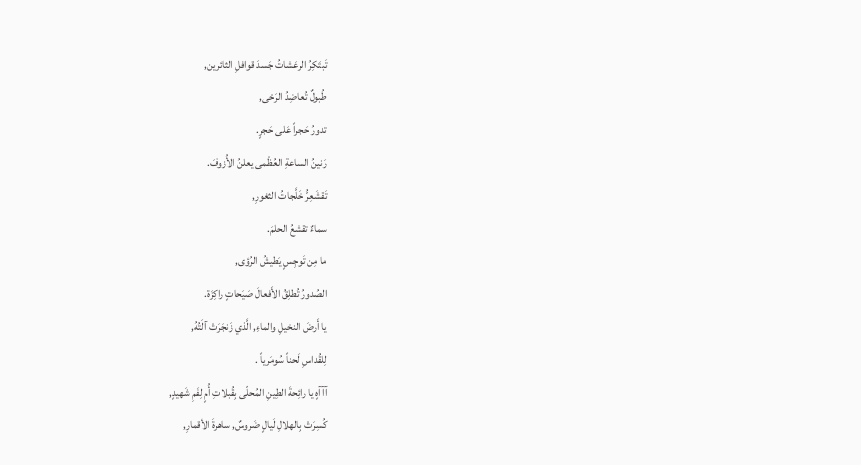تَبتَكِرُ الرعَشاتُ جَسدَ قوافلِ الثائرين,
طُبولٌ تُعاضِدُ الرَحْى,
تدورُ حَجراً عَلى حَجرٍ.
رَنينُ الساعةِ العُظْمى يعلنُ الأُزوفَ.
تَقشَعِرُّ خَلَّجاتُ الثغورِ,
سماءٌ تقشعُ الحلمَ.
ما مِن تَوجِسٍ يَطيشُ الرُؤى,
الصُدورُ تُطلِقُ الأَفعالَ صَيَحاتٍ راكِزَة.
يا أَرضَ النخيلِ والماءِ, الَّذي زَنجَرَتْ آلَتُهُ,
لِلقُداسِ لَحناً سُومَرياً .
آآآهٍ يا رائِحةَ الطِينِ المُحلّى بِقُبلاتِ أُمٍ لِفَمِ شَهيدٍ,
كُسِرَتْ بِالهلالِ لَيالٍ ضَروسٌ, ساهرةَ الأقمارِ,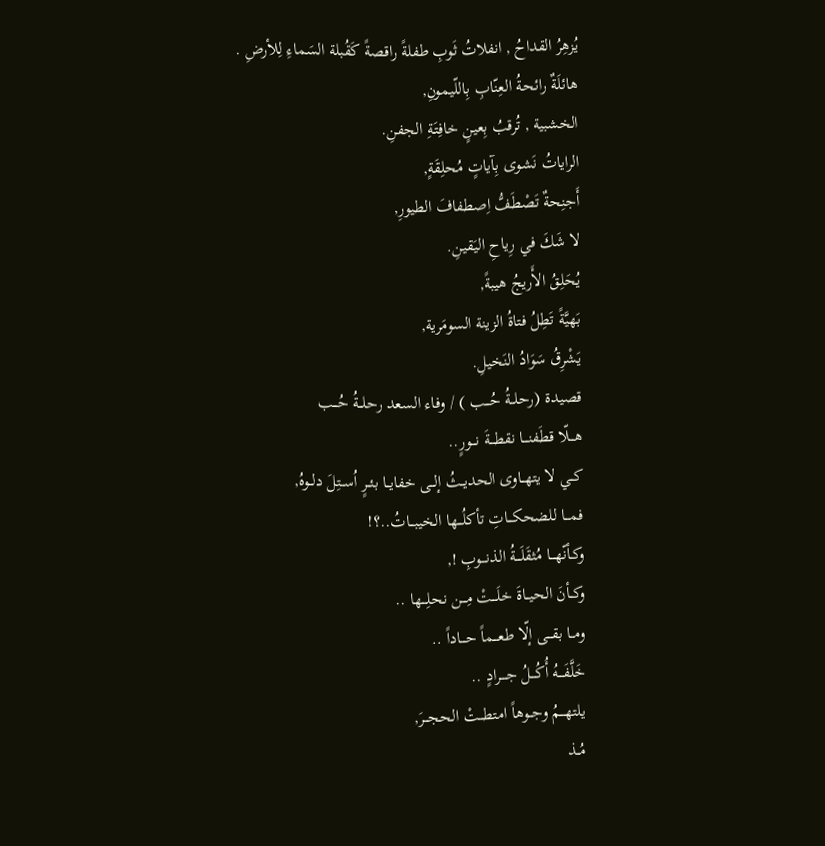يُزهِرُ القداحُ , انفلاتُ ثَوبِ طفلةً راقصةً كَقُبلة السَماءِ لِلأرضِ .
هائلَةٌ رائحةُ العِنّابِ بِاللّيمونِ,
الخشبية , تُرقبُ بِعينٍ خافِتَةِ الجفنِ.
الراياتُ نَشوى بِآياتٍ مُحلِقَةٍ,
أَجنِحةٌ تَصْطَفُّ اِصطفافَ الطيورِ,
لا شَكَ في رِياحِ اليَقينِ.
يُحَلِقُ الأَريجُ هيبةً,
بَهيَّةً تَطِلُ فتاةُ الزينة السومَرية,
يَشْرِقُ سَوَادُ النَخيلِ.
قصيدة (رحلــةُ حُـــب ) / وفاء السعد رحلــةُ حُـــب
هـــلّا قطَفنـــا نقطـــةَ نـــورٍ..
كــي لا يتهــاوى الحديــثُ إلــى خفايــا بئــرٍ اُســتِلَ دلــوهُ,
فمـــا للضحكـــاتِ تأكلُـــها الخيبـــاتُ..؟!
وكـأنّهـــا مُثقَلَـــةُ الذنـــوبِ !,
وكــأنَ الحيــاةَ خلَـــتْ مِـــن نحلِـــها ..
ومــا بقـــى إلّا طعـــماً حـــاداً ..
خَلَّفَـــهُ أُكُـــلُ جــــرادٍ ..
يلتهـــمُ وجــوهاً امتطـــتْ الحجـــرَ,
مُــذ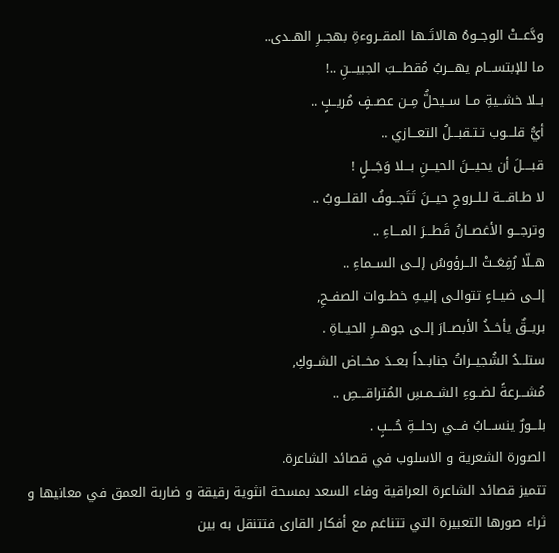ودَّعــتْ الوجــوهُ هالاتَــها المقــروءةِ بهجــرِ الهــدى..
ما للإبتســـام يهـــربُ مُقطـــبَ الجبيـــنِ ..!
بــلا خشــيةِ مــا ســيحلُّ مِــن عصــفٍ مُريــبٍ ..
أيُّ قلـــوب تـتـقبـــلُ التعـــازي ..
قبــــلَ أن يحيـــنَ الحيـــنِ بـــلا وَجَـــلٍ !
لا طـاقـــة لـلــروحِ حيـــنَ تَتَجـــوفُ القلـــوبُ ..
وترجـــو الأغصــانُ قَطـــرَ المـــاءِ ..
هــلّا رُفِعَــتْ الــرؤوسُ إلــى الســماءِ ..
إلــى ضيــاءٍ تتوالـى إليــهِ خطــوات الصفــحِ,
بريــقٌ يأخــذُ الأبصــارَ إلــى جوهــرِ الحيــاةِ .
ستلــدُ الشُجيــراتُ جنابــداً بعــدَ مخــاض الشــوكِ,
مُشـــرعةً لضــوءِ الشــمـسِ المُتراقـــصِ ..
بلـــورٌ ينســـابُ فـــي رحلـــةِ حُـــبٍ .
الصورة الشعرية و الاسلوب في قصائد الشاعرة.
تتميز قصائد الشاعرة العراقية وفاء السعد بمسحة انثوية رقيقة و ضاربة العمق في معانيها و ثراء صورها التعبيرة التي تتناغم مع أفكار القارى فتتنقل به بين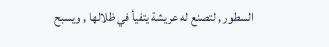السطور , لتصنع له عريشة يتفيأ في ظلالها , ويسبح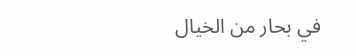في بحار من الخيال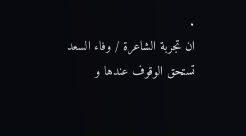.
ان تجربة الشاعرة / وفاء السعد تستحق الوقوف عندها و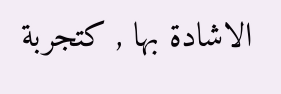الاشادة بها , كتجربة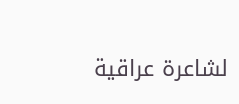لشاعرة عراقية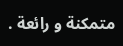متمكنة و رائعة .